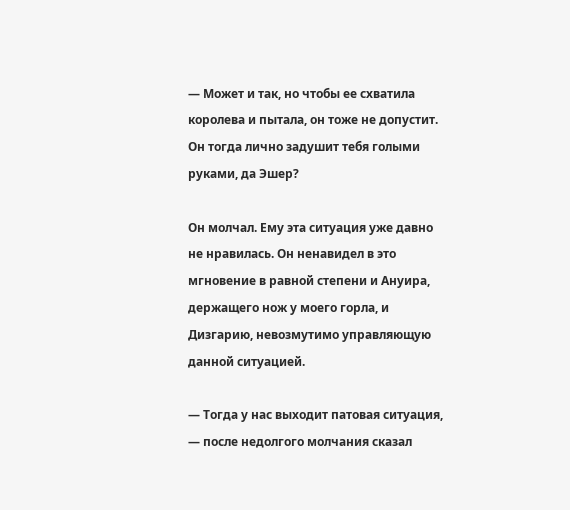— Может и так, но чтобы ее схватила королева и пытала, он тоже не допустит. Он тогда лично задушит тебя голыми руками, да Эшер?

Он молчал. Ему эта ситуация уже давно не нравилась. Он ненавидел в это мгновение в равной степени и Ануира, держащего нож у моего горла, и Дизгарию, невозмутимо управляющую данной ситуацией.

— Тогда у нас выходит патовая ситуация, — после недолгого молчания сказал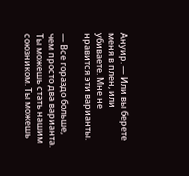Ануир. — Или вы берете меня в плен, или убиваете. Мне не нравится эти варианты.

— Все гораздо больше, чем просто два варианта. Ты можешь стать нашим союзником. Ты можешь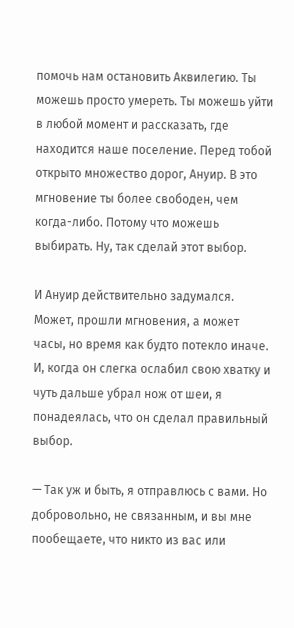помочь нам остановить Аквилегию. Ты можешь просто умереть. Ты можешь уйти в любой момент и рассказать, где находится наше поселение. Перед тобой открыто множество дорог, Ануир. В это мгновение ты более свободен, чем когда-либо. Потому что можешь выбирать. Ну, так сделай этот выбор.

И Ануир действительно задумался. Может, прошли мгновения, а может часы, но время как будто потекло иначе. И, когда он слегка ослабил свою хватку и чуть дальше убрал нож от шеи, я понадеялась, что он сделал правильный выбор.

— Так уж и быть, я отправлюсь с вами. Но добровольно, не связанным, и вы мне пообещаете, что никто из вас или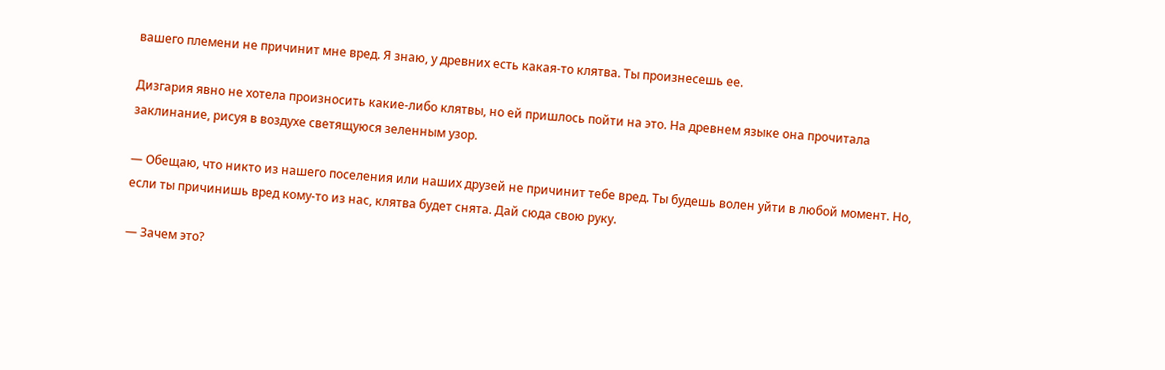вашего племени не причинит мне вред. Я знаю, у древних есть какая-то клятва. Ты произнесешь ее.

Дизгария явно не хотела произносить какие-либо клятвы, но ей пришлось пойти на это. На древнем языке она прочитала заклинание, рисуя в воздухе светящуюся зеленным узор.

— Обещаю, что никто из нашего поселения или наших друзей не причинит тебе вред. Ты будешь волен уйти в любой момент. Но, если ты причинишь вред кому-то из нас, клятва будет снята. Дай сюда свою руку.

— Зачем это?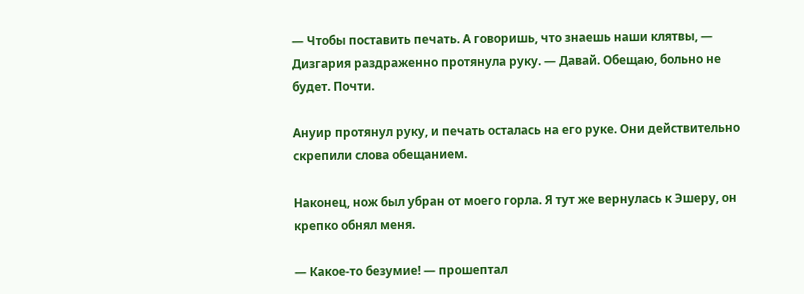— Чтобы поставить печать. А говоришь, что знаешь наши клятвы, — Дизгария раздраженно протянула руку. — Давай. Обещаю, больно не будет. Почти.

Ануир протянул руку, и печать осталась на его руке. Они действительно скрепили слова обещанием.

Наконец, нож был убран от моего горла. Я тут же вернулась к Эшеру, он крепко обнял меня.

— Какое-то безумие! — прошептал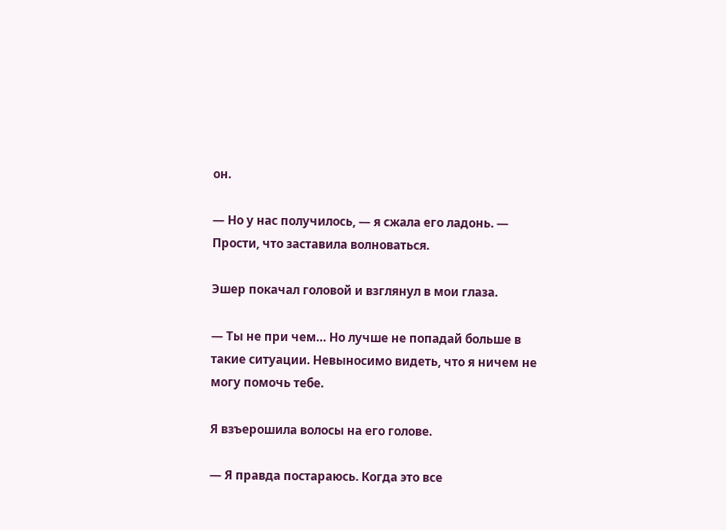он.

— Но у нас получилось, — я сжала его ладонь. — Прости, что заставила волноваться.

Эшер покачал головой и взглянул в мои глаза.

— Ты не при чем… Но лучше не попадай больше в такие ситуации. Невыносимо видеть, что я ничем не могу помочь тебе.

Я взъерошила волосы на его голове.

— Я правда постараюсь. Когда это все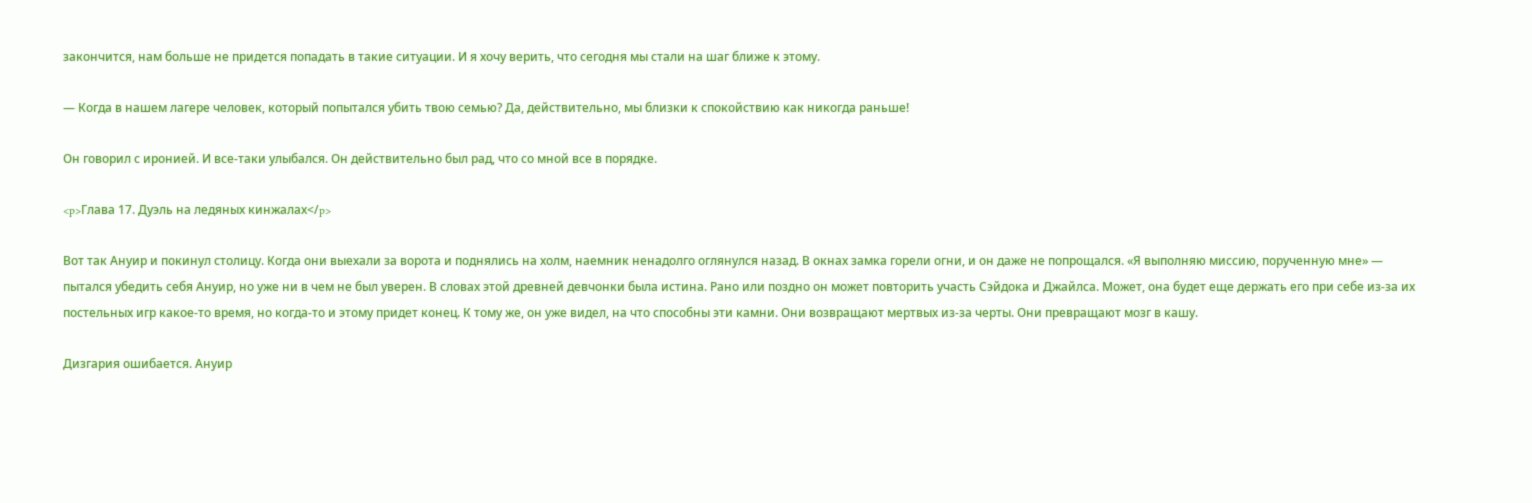закончится, нам больше не придется попадать в такие ситуации. И я хочу верить, что сегодня мы стали на шаг ближе к этому.

— Когда в нашем лагере человек, который попытался убить твою семью? Да, действительно, мы близки к спокойствию как никогда раньше!

Он говорил с иронией. И все-таки улыбался. Он действительно был рад, что со мной все в порядке.

<p>Глава 17. Дуэль на ледяных кинжалах</p>

Вот так Ануир и покинул столицу. Когда они выехали за ворота и поднялись на холм, наемник ненадолго оглянулся назад. В окнах замка горели огни, и он даже не попрощался. «Я выполняю миссию, порученную мне» — пытался убедить себя Ануир, но уже ни в чем не был уверен. В словах этой древней девчонки была истина. Рано или поздно он может повторить участь Сэйдока и Джайлса. Может, она будет еще держать его при себе из-за их постельных игр какое-то время, но когда-то и этому придет конец. К тому же, он уже видел, на что способны эти камни. Они возвращают мертвых из-за черты. Они превращают мозг в кашу.

Дизгария ошибается. Ануир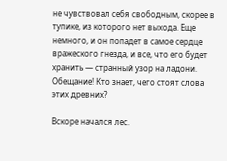не чувствовал себя свободным, скорее в тупике, из которого нет выхода. Еще немного, и он попадет в самое сердце вражеского гнезда, и все, что его будет хранить — странный узор на ладони. Обещание! Кто знает, чего стоят слова этих древних?

Вскоре начался лес.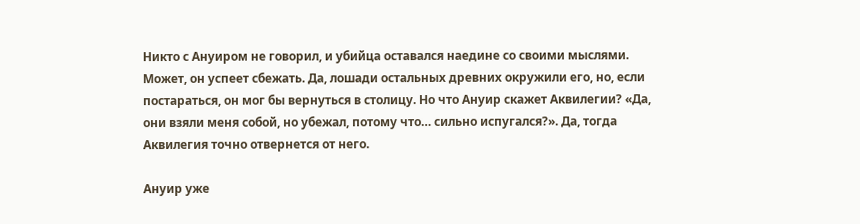Никто с Ануиром не говорил, и убийца оставался наедине со своими мыслями. Может, он успеет сбежать. Да, лошади остальных древних окружили его, но, если постараться, он мог бы вернуться в столицу. Но что Ануир скажет Аквилегии? «Да, они взяли меня собой, но убежал, потому что… сильно испугался?». Да, тогда Аквилегия точно отвернется от него.

Ануир уже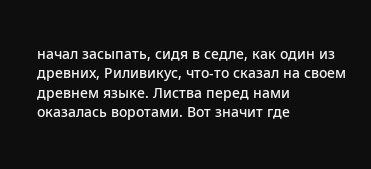начал засыпать, сидя в седле, как один из древних, Риливикус, что-то сказал на своем древнем языке. Листва перед нами оказалась воротами. Вот значит где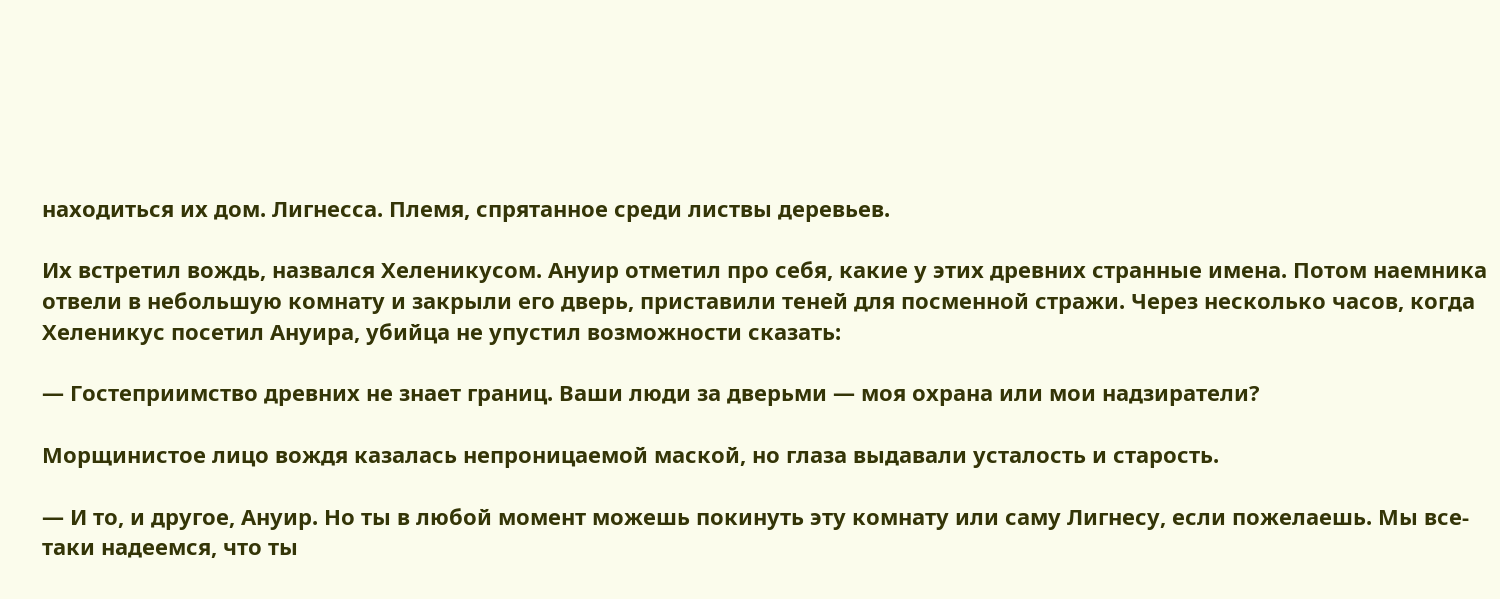находиться их дом. Лигнесса. Племя, спрятанное среди листвы деревьев.

Их встретил вождь, назвался Хеленикусом. Ануир отметил про себя, какие у этих древних странные имена. Потом наемника отвели в небольшую комнату и закрыли его дверь, приставили теней для посменной стражи. Через несколько часов, когда Хеленикус посетил Ануира, убийца не упустил возможности сказать:

— Гостеприимство древних не знает границ. Ваши люди за дверьми — моя охрана или мои надзиратели?

Морщинистое лицо вождя казалась непроницаемой маской, но глаза выдавали усталость и старость.

— И то, и другое, Ануир. Но ты в любой момент можешь покинуть эту комнату или саму Лигнесу, если пожелаешь. Мы все-таки надеемся, что ты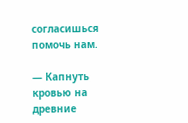согласишься помочь нам.

— Капнуть кровью на древние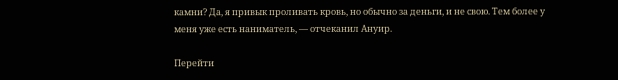камни? Да, я привык проливать кровь, но обычно за деньги, и не свою. Тем более у меня уже есть наниматель, — отчеканил Ануир.

Перейти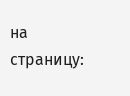на страницу: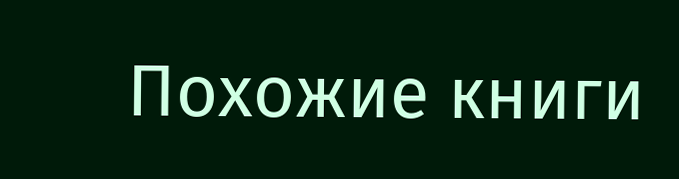Похожие книги